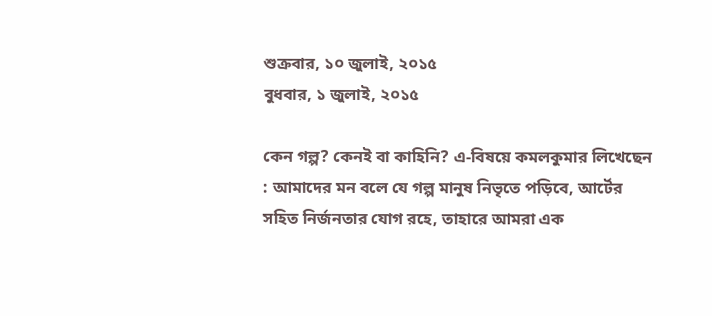শুক্রবার, ১০ জুলাই, ২০১৫
বুধবার, ১ জুলাই, ২০১৫

কেন গল্প? কেনই বা কাহিনি? এ-বিষয়ে কমলকুমার লিখেছেন : আমাদের মন বলে যে গল্প মানুষ নিভৃতে পড়িবে, আর্টের সহিত নির্জনতার যোগ রহে, তাহারে আমরা এক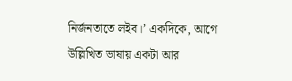নির্জনতাতে লইব।’ একদিকে, আগে উল্লিখিত ভাষায় একটা আর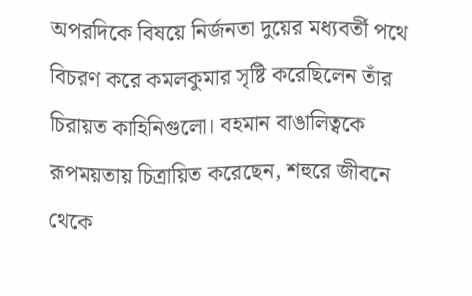অপরদিকে বিষয়ে নির্জনতা দুয়ের মধ্যবর্তী পথে বিচরণ করে কমলকুমার সৃষ্টি করেছিলেন তাঁর চিরায়ত কাহিনিগুলো। বহমান বাঙালিত্বকে রূপময়তায় চিত্রায়িত করেছেন, শহুরে জীবনে থেকে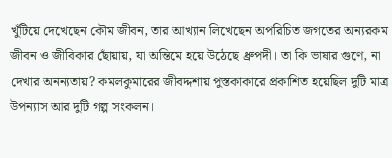খুঁটিয়ে দেখেছেন কৌম জীবন, তার আখ্যান লিখেছেন অপরিচিত জগতের অন্যরকম জীবন ও জীবিকার ছোঁয়ায়, যা অন্তিমে হয়ে উঠেছে ধ্রুপদী। তা কি ভাষার গুণে, না দেখার অনন্যতায়? কমলকুমারের জীবদ্দশায় পুস্তকাকারে প্রকাশিত হয়েছিল দুটি মাত্র উপন্যাস আর দুটি গল্প সংকলন।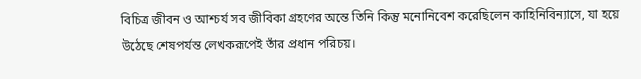বিচিত্র জীবন ও আশ্চর্য সব জীবিকা গ্রহণের অন্তে তিনি কিন্তু মনোনিবেশ করেছিলেন কাহিনিবিন্যাসে, যা হয়ে উঠেছে শেষপর্যন্ত লেখকরূপেই তাঁর প্রধান পরিচয়।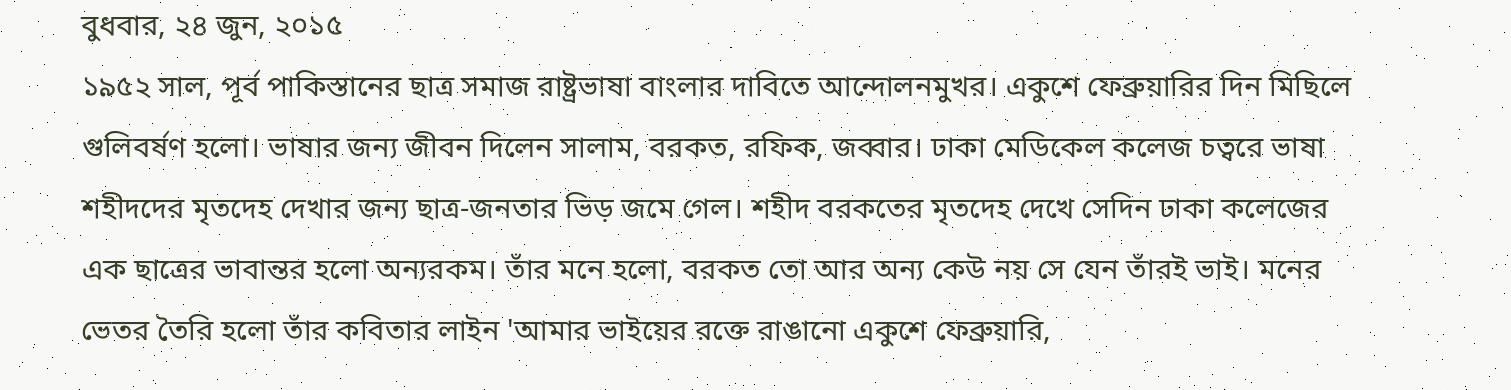বুধবার, ২৪ জুন, ২০১৫
১৯৫২ সাল, পূর্ব পাকিস্তানের ছাত্র সমাজ রাষ্ট্রভাষা বাংলার দাবিতে আন্দোলনমুখর। একুশে ফেব্রুয়ারির দিন মিছিলে গুলিবর্ষণ হলো। ভাষার জন্য জীবন দিলেন সালাম, বরকত, রফিক, জব্বার। ঢাকা মেডিকেল কলেজ চত্বরে ভাষা শহীদদের মৃতদেহ দেখার জন্য ছাত্র-জনতার ভিড় জমে গেল। শহীদ বরকতের মৃতদেহ দেখে সেদিন ঢাকা কলেজের এক ছাত্রের ভাবান্তর হলো অন্যরকম। তাঁর মনে হলো, বরকত তো আর অন্য কেউ নয় সে যেন তাঁরই ভাই। মনের ভেতর তৈরি হলো তাঁর কবিতার লাইন 'আমার ভাইয়ের রক্তে রাঙানো একুশে ফেব্রুয়ারি,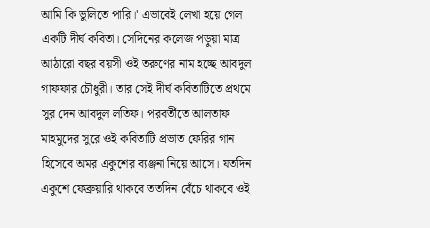আমি কি ভুলিতে পারি।' এভাবেই লেখা হয়ে গেল একটি দীর্ঘ কবিতা। সেদিনের কলেজ পড়ুয়া মাত্র আঠারো বছর বয়সী ওই তরুণের নাম হচ্ছে আবদুল গাফফার চৌধুরী। তার সেই দীর্ঘ কবিতাটিতে প্রথমে সুর দেন আবদুল লতিফ। পরবর্তীতে আলতাফ মাহমুদের সুরে ওই কবিতাটি প্রভাত ফেরির গান হিসেবে অমর একুশের ব্যঞ্জনা নিয়ে আসে। যতদিন একুশে ফেব্রুয়ারি থাকবে ততদিন বেঁচে থাকবে ওই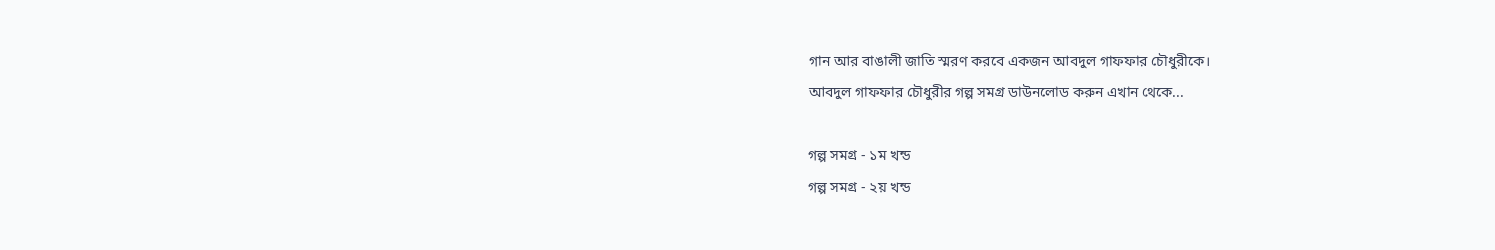গান আর বাঙালী জাতি স্মরণ করবে একজন আবদুল গাফফার চৌধুরীকে।
আবদুল গাফফার চৌধুরীর গল্প সমগ্র ডাউনলোড করুন এখান থেকে...

গল্প সমগ্র - ১ম খন্ড
গল্প সমগ্র - ২য় খন্ড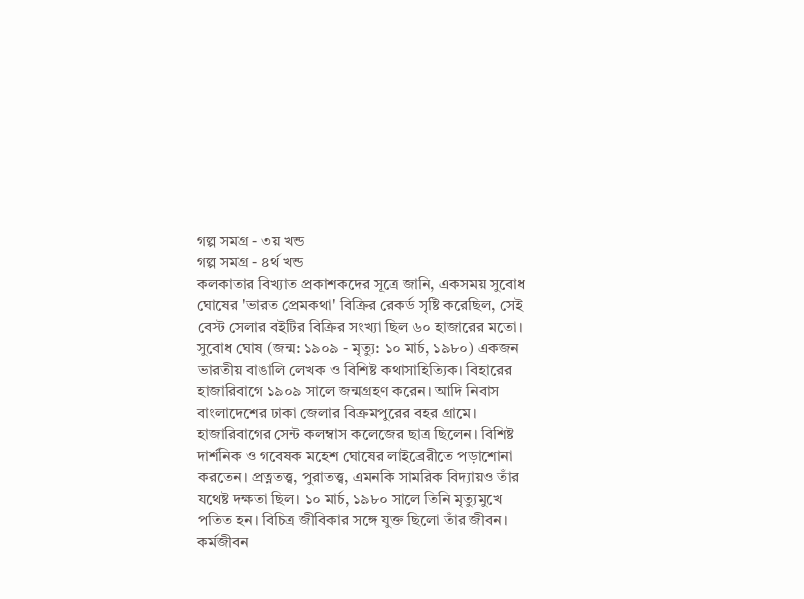গল্প সমগ্র - ৩য় খন্ড
গল্প সমগ্র - ৪র্থ খন্ড
কলকাতার বিখ্যাত প্রকাশকদের সূত্রে জানি, একসময় সুবোধ ঘোষের 'ভারত প্রেমকথা' বিক্রির রেকর্ড সৃষ্টি করেছিল, সেই বেস্ট সেলার বইটির বিক্রির সংখ্যা ছিল ৬০ হাজারের মতো। সুবোধ ঘোষ (জন্ম: ১৯০৯ - মৃত্যু: ১০ মার্চ, ১৯৮০) একজন ভারতীয় বাঙালি লেখক ও বিশিষ্ট কথাসাহিত্যিক। বিহারের হাজারিবাগে ১৯০৯ সালে জন্মগ্রহণ করেন। আদি নিবাস বাংলাদেশের ঢাকা জেলার বিক্রমপুরের বহর গ্রামে। হাজারিবাগের সেন্ট কলম্বাস কলেজের ছাত্র ছিলেন। বিশিষ্ট দার্শনিক ও গবেষক মহেশ ঘোষের লাইব্রেরীতে পড়াশোনা করতেন। প্রত্নতত্ত্ব, পুরাতত্ত্ব, এমনকি সামরিক বিদ্যায়ও তাঁর যথেষ্ট দক্ষতা ছিল। ১০ মার্চ, ১৯৮০ সালে তিনি মৃত্যুমুখে পতিত হন। বিচিত্র জীবিকার সঙ্গে যুক্ত ছিলো তাঁর জীবন। কর্মজীবন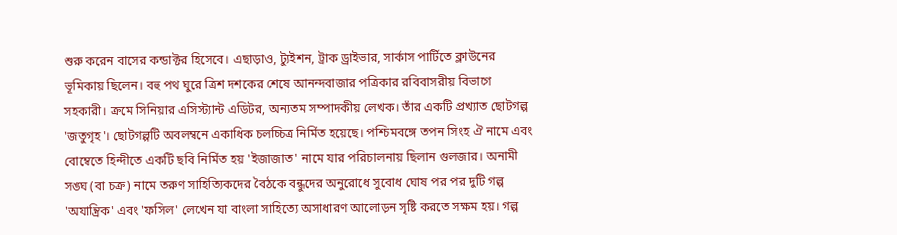শুরু করেন বাসের কন্ডাক্টর হিসেবে। এছাড়াও, ট্যুইশন, ট্রাক ড্রাইভার, সার্কাস পার্টিতে ক্লাউনের ভূমিকায় ছিলেন। বহু পথ ঘুরে ত্রিশ দশকের শেষে আনন্দবাজার পত্রিকার রবিবাসরীয় বিভাগে সহকারী। ক্রমে সিনিয়ার এসিস্ট্যান্ট এডিটর, অন্যতম সম্পাদকীয় লেখক। তাঁর একটি প্রখ্যাত ছোটগল্প 'জতুগৃহ'। ছোটগল্পটি অবলম্বনে একাধিক চলচ্চিত্র নির্মিত হয়েছে। পশ্চিমবঙ্গে তপন সিংহ ঐ নামে এবং বোম্বেতে হিন্দীতে একটি ছবি নির্মিত হয় 'ইজাজাত' নামে যার পরিচালনায় ছিলান গুলজার। অনামী সঙ্ঘ (বা চক্র) নামে তরুণ সাহিত্যিকদের বৈঠকে বন্ধুদের অনুরোধে সুবোধ ঘোষ পর পর দুটি গল্প 'অযান্ত্রিক' এবং 'ফসিল' লেখেন যা বাংলা সাহিত্যে অসাধারণ আলোড়ন সৃষ্টি করতে সক্ষম হয়। গল্প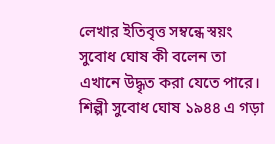লেখার ইতিবৃত্ত সম্বন্ধে স্বয়ং সুবোধ ঘোষ কী বলেন তা এখানে উদ্ধৃত করা যেতে পারে। শিল্পী সুবোধ ঘোষ ১৯৪৪ এ গড়া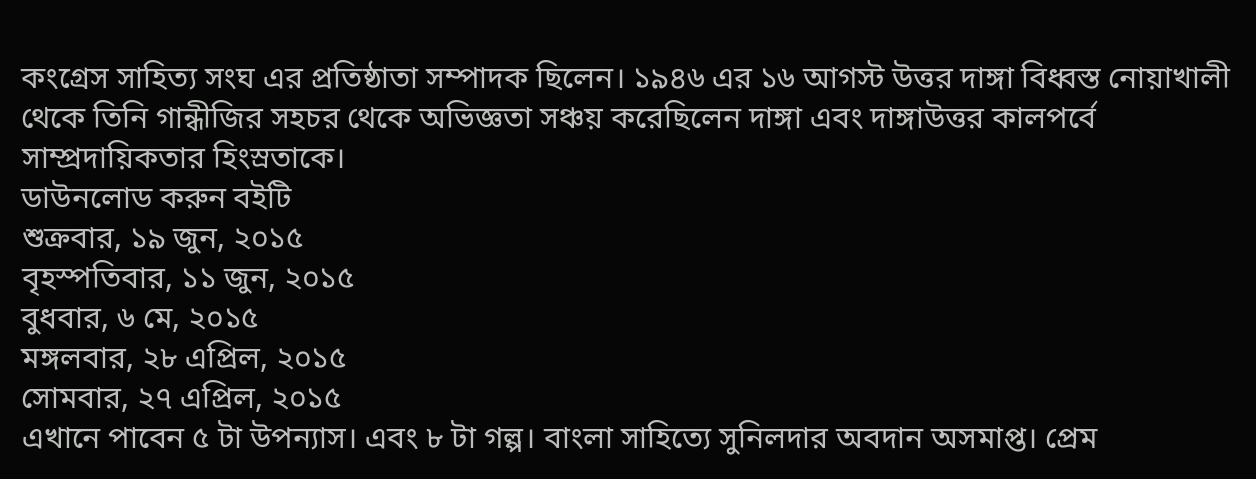কংগ্রেস সাহিত্য সংঘ এর প্রতিষ্ঠাতা সম্পাদক ছিলেন। ১৯৪৬ এর ১৬ আগস্ট উত্তর দাঙ্গা বিধ্বস্ত নোয়াখালী থেকে তিনি গান্ধীজির সহচর থেকে অভিজ্ঞতা সঞ্চয় করেছিলেন দাঙ্গা এবং দাঙ্গাউত্তর কালপর্বে সাম্প্রদায়িকতার হিংস্রতাকে।
ডাউনলোড করুন বইটি
শুক্রবার, ১৯ জুন, ২০১৫
বৃহস্পতিবার, ১১ জুন, ২০১৫
বুধবার, ৬ মে, ২০১৫
মঙ্গলবার, ২৮ এপ্রিল, ২০১৫
সোমবার, ২৭ এপ্রিল, ২০১৫
এখানে পাবেন ৫ টা উপন্যাস। এবং ৮ টা গল্প। বাংলা সাহিত্যে সুনিলদার অবদান অসমাপ্ত। প্রেম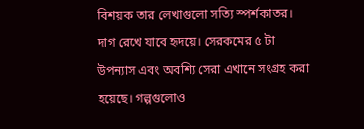বিশয়ক তার লেখাগুলো সত্যি স্পর্শকাতর। দাগ রেখে যাবে হৃদয়ে। সেরকমের ৫ টা উপন্যাস এবং অবশ্যি সেরা এখানে সংগ্রহ করা হয়েছে। গল্পগুলোও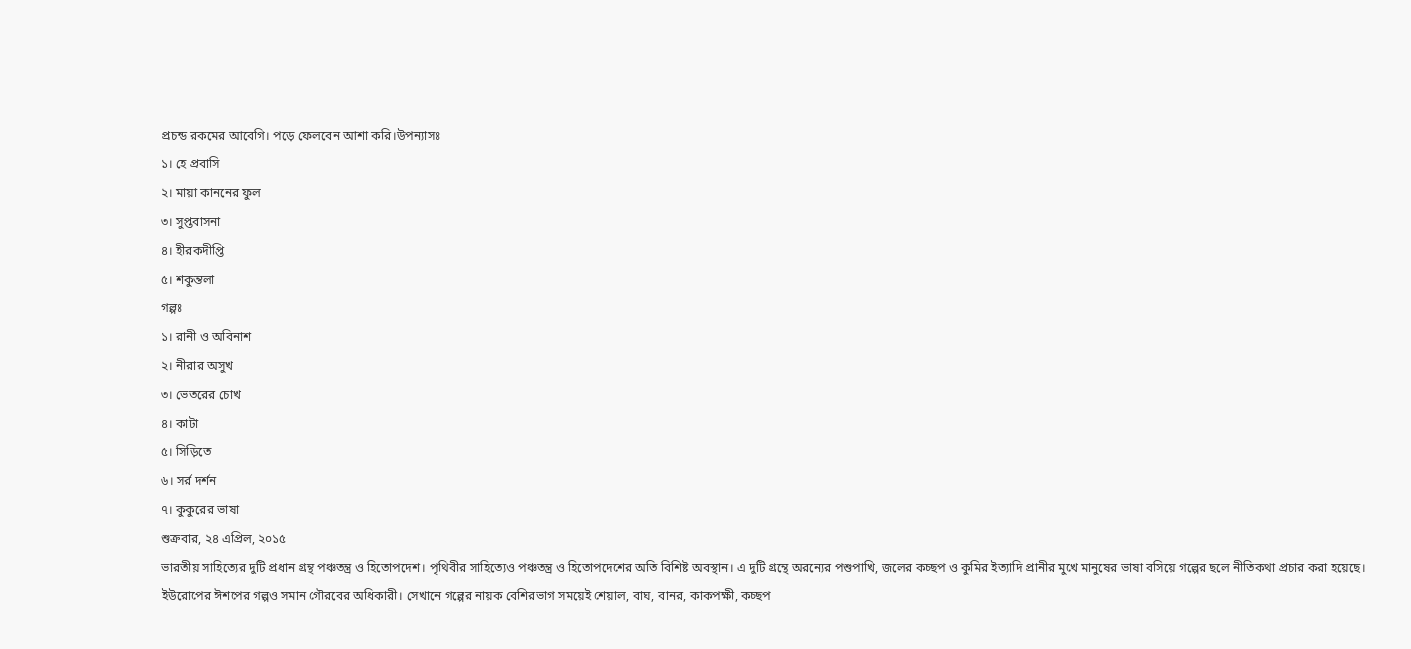প্রচন্ড রকমের আবেগি। পড়ে ফেলবেন আশা করি।উপন্যাসঃ
১। হে প্রবাসি
২। মায়া কাননের ফুল
৩। সুপ্তবাসনা
৪। হীরকদীপ্তি
৫। শকুন্তলা
গল্পঃ
১। রানী ও অবিনাশ
২। নীরার অসুখ
৩। ভেতরের চোখ
৪। কাটা
৫। সিড়িতে
৬। সর্র দর্শন
৭। কুকুরের ভাষা
শুক্রবার, ২৪ এপ্রিল, ২০১৫
ভারতীয় সাহিত্যের দুটি প্রধান গ্রন্থ পঞ্চতন্ত্র ও হিতোপদেশ। পৃথিবীর সাহিত্যেও পঞ্চতন্ত্র ও হিতোপদেশের অতি বিশিষ্ট অবস্থান। এ দুটি গ্রন্থে অরন্যের পশুপাখি, জলের কচ্ছপ ও কুমির ইত্যাদি প্রানীর মুখে মানুষের ভাষা বসিয়ে গল্পের ছলে নীতিকথা প্রচার করা হয়েছে।
ইউরোপের ঈশপের গল্পও সমান গৌরবের অধিকারী। সেখানে গল্পের নায়ক বেশিরভাগ সময়েই শেয়াল, বাঘ, বানর, কাকপক্ষী, কচ্ছপ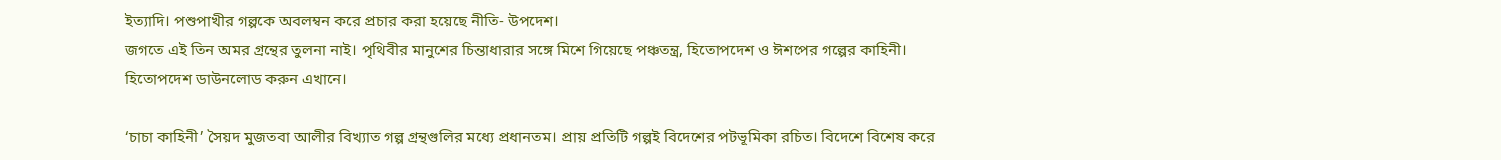ইত্যাদি। পশুপাখীর গল্পকে অবলম্বন করে প্রচার করা হয়েছে নীতি- উপদেশ।
জগতে এই তিন অমর গ্রন্থের তুলনা নাই। পৃথিবীর মানুশের চিন্তাধারার সঙ্গে মিশে গিয়েছে পঞ্চতন্ত্র, হিতোপদেশ ও ঈশপের গল্পের কাহিনী।
হিতোপদেশ ডাউনলোড করুন এখানে।

‘চাচা কাহিনী’ সৈয়দ মুজতবা আলীর বিখ্যাত গল্প গ্রন্থগুলির মধ্যে প্রধানতম। প্রায় প্রতিটি গল্পই বিদেশের পটভূমিকা রচিত। বিদেশে বিশেষ করে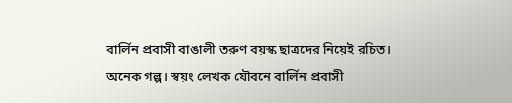বার্লিন প্রবাসী বাঙালী তরুণ বয়স্ক ছাত্রদের নিয়েই রচিত। অনেক গল্প। স্বয়ং লেখক যৌবনে বার্লিন প্রবাসী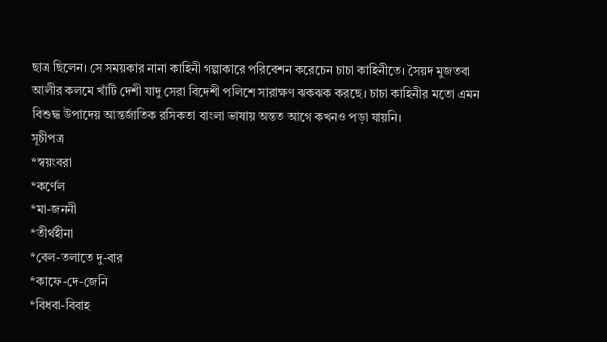ছাত্র ছিলেন। সে সময়কার নানা কাহিনী গল্পাকারে পরিবেশন করেচেন চাচা কাহিনীতে। সৈয়দ মুজতবা আলীর কলমে খাঁটি দেশী যাদু সেরা বিদেশী পলিশে সারাক্ষণ ঝকঝক করছে। চাচা কাহিনীর মতো এমন বিশুদ্ধ উপাদেয় আন্তর্জাতিক রসিকতা বাংলা ভাষায় অন্তত আগে কখনও পড়া যায়নি।
সূচীপত্র
*স্বয়ংবরা
*কর্ণেল
*মা-জননী
*তীর্থহীনা
*বেল-তলাতে দু-বার
*কাফে-দে-জেনি
*বিধবা-বিবাহ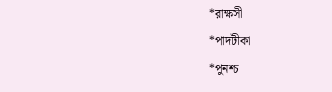*রাক্ষসী
*পাদটীকা
*পুনশ্চ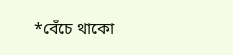*বেঁচে থাকো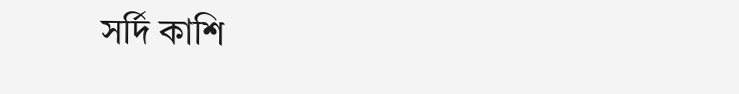সর্দি কাশি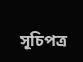সূচিপত্র